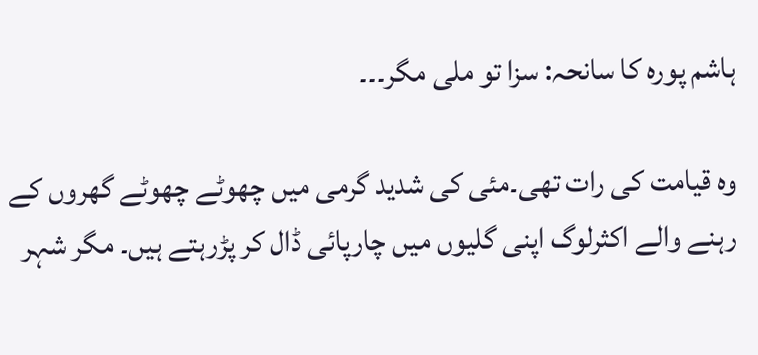ہاشم پورہ کا سانحہ: سزا تو ملی مگر۔۔۔

وہ قیامت کی رات تھی۔مئی کی شدید گرمی میں چھوٹے چھوٹے گھروں کے رہنے والے اکثرلوگ اپنی گلیوں میں چارپائی ڈال کر پڑرہتے ہیں۔ مگر شہر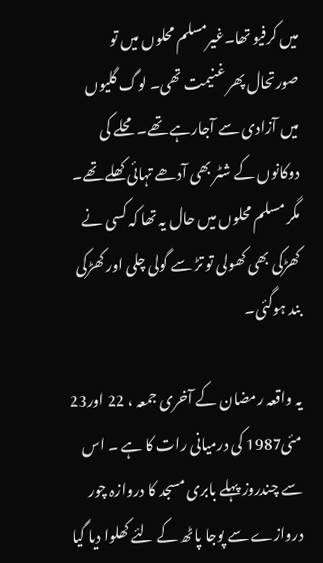میں کرفیو تھا۔غیرمسلم محلوں میں تو صورتحال پھر غنیمت تھی۔ لوگ گلیوں میں آزادی سے آجارہے تھے۔ محلے کی دوکانوں کے شٹر بھی آدھے تہائی کھلے تھے۔ مگر مسلم محلوں میں حال یہ تھا کہ کسی نے کھڑکی بھی کھولی تو تڑ سے گولی چلی اور کھڑکی بند ہوگئی۔

یہ واقعہ رمضان کے آخری جمعہ ، 22 اور23 مئی1987 کی درمیانی رات کا ہے ۔ اس سے چندروز پہلے بابری مسجد کا دروازہ چور دروازے سے پوجا پاٹھ کے لئے کھلوا دیا گیا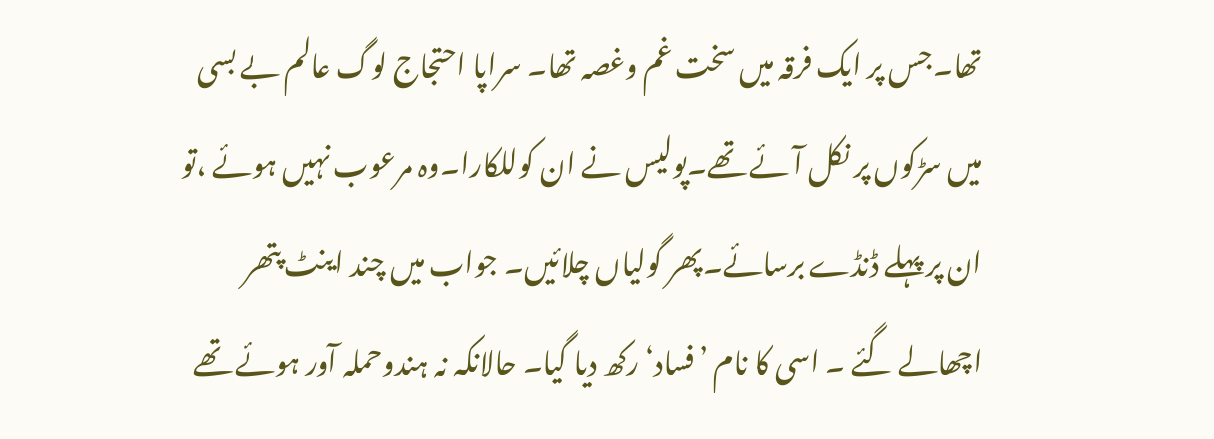تھا۔جس پر ایک فرقہ میں سخت غم وغصہ تھا۔ سراپا احتجاج لوگ عالم بے بسی میں سڑکوں پر نکل آئے تھے۔پولیس نے ان کوللکارا۔وہ مرعوب نہیں ہوئے ،تو ان پر پہلے ڈنڈے برسائے۔پھر گولیاں چلائیں۔ جواب میں چند اینٹ پتھر اچھالے گئے ۔ اسی کا نام ’فساد‘ رکھ دیا گیا۔ حالانکہ نہ ہندوحملہ آور ہوئے تھے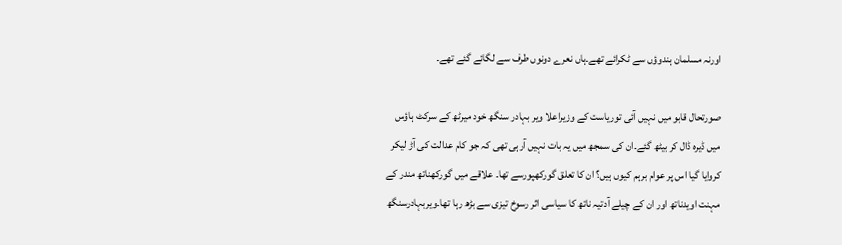اورنہ مسلمان ہندوؤں سے ٹکرائے تھے۔ہاں نعرے دونوں طرف سے لگائے گئے تھے۔

صورتحال قابو میں نہیں آئی توریاست کے وزیراعلا ویر بہادر سنگھ خود میرٹھ کے سرکٹ ہاؤس میں ڈیرہ ڈال کر بیٹھ گئے۔ان کی سمجھ میں یہ بات نہیں آرہی تھی کہ جو کام عدالت کی آڑ لیکر کروایا گیا اس پر عوام برہم کیوں ہیں؟ ان کا تعلق گورکھپورسے تھا۔ علاقے میں گورکھناتھ مندر کے مہنت اویدناتھ اور ان کے چیلے آدتیہ ناتھ کا سیاسی اثر رسوخ تیزی سے بڑھ رہا تھا۔ویربہادرسنگھ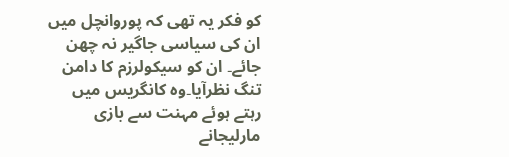کو فکر یہ تھی کہ پوروانچل میں ان کی سیاسی جاگیر نہ چھن جائے۔ ان کو سیکولرزم کا دامن تنگ نظرآیا۔وہ کانگریس میں رہتے ہوئے مہنت سے بازی مارلیجانے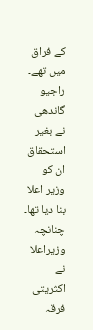کے فراق میں تھے۔ راجیو گاندھی نے بغیر استحقاق ان کو وزیر اعلا بنا دیا تھا۔ چنانچہ وزیراعلا نے اکثریتی فرقہ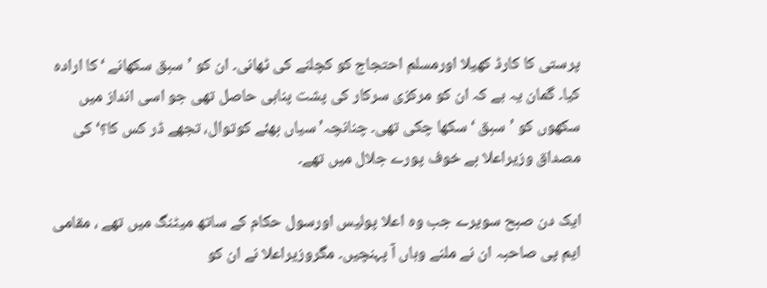پرستی کا کارڈ کھیلا اورمسلم احتجاج کو کچلنے کی ٹھانی۔ ان کو ’سبق سکھانے ‘کا ارادہ کیا۔ گمان یہ ہے کہ ان کو مرکزی سرکار کی پشت پناہی حاصل تھی جو اسی انداز میں سکھوں کو ’سبق ‘ سکھا چکی تھی۔ چنانچہ’ سیاں بھئے کوتوال، تجھے ڈر کس کا؟‘کی مصداق وزیراعلا بے خوف پورے جلال میں تھے۔

ایک دن صبح سویرے جب وہ اعلا پولیس اورسول حکام کے ساتھ میٹنگ میں تھے ، مقامی ایم پی صاحبہ ان نے ملنے وہاں آ پہنچیں۔ مگروزیراعلا نے ان کو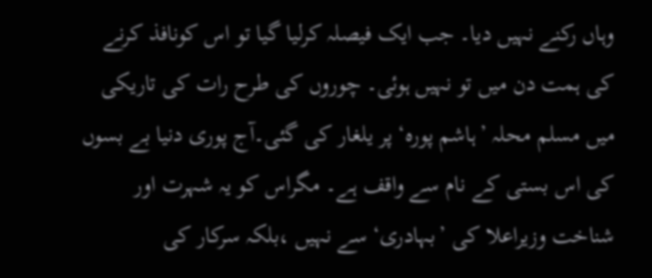وہاں رکنے نہیں دیا۔ جب ایک فیصلہ کرلیا گیا تو اس کونافذ کرنے کی ہمت دن میں تو نہیں ہوئی۔ چوروں کی طرح رات کی تاریکی میں مسلم محلہ ’ہاشم پورہ‘ پر یلغار کی گئی۔آج پوری دنیا بے بسوں کی اس بستی کے نام سے واقف ہے۔ مگراس کو یہ شہرت اور شناخت وزیراعلا کی ’بہادری‘ سے نہیں ،بلکہ سرکار کی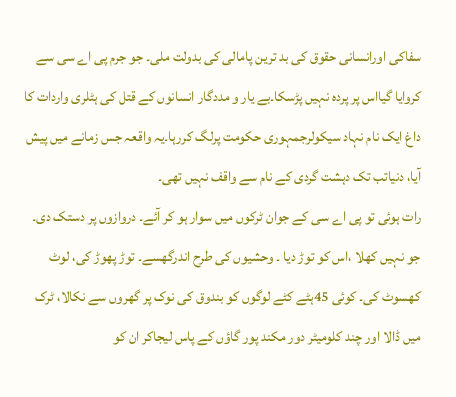سفاکی اورانسانی حقوق کی بد ترین پامالی کی بدولت ملی۔ جو جرم پی اے سی سے کروایا گیااس پر پردہ نہیں پڑسکا۔بے یار و مددگار انسانوں کے قتل کی ہٹلری واردات کا داغ ایک نام نہاد سیکولرجمہوری حکومت پرلگ کررہا۔یہ واقعہ جس زمانے میں پیش آیا، دنیاتب تک دہشت گردی کے نام سے واقف نہیں تھی۔
رات ہوئی تو پی اے سی کے جوان ٹرکوں میں سوار ہو کر آئے۔ دروازوں پر دستک دی۔ جو نہیں کھلا ،اس کو توڑ دیا ۔ وحشیوں کی طرح اندرگھسے۔ توڑ پھوڑ کی، لوٹ کھسوٹ کی۔ کوئی 45ہٹے کٹے لوگوں کو بندوق کی نوک پر گھروں سے نکالا، ٹرک میں ڈالا اور چند کلومیٹر دور مکند پور گاؤں کے پاس لیجاکر ان کو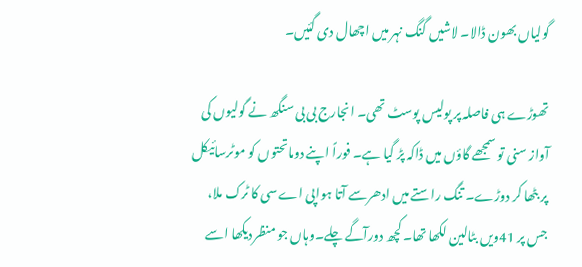گولیاں بھون ڈالا۔ لاشیں گنگ نہر میں اچھال دی گئیں۔

تھوڑے ہی فاصلہ پر پولیس پوسٹ تھی۔ انجارج بی بی سنگھ نے گولیوں کی آواز سنی تو سمجھے گاؤں میں ڈاکہ پڑ گیا ہے۔ فوراً اپنے دوماتحتوں کو موٹرسائیکل پر بٹھا کر دوڑے۔ تنگ راستے میں ادھرسے آتا ہواپی اے سی کا ٹرک ملا، جس پر 41ویں بٹالین لکھا تھا۔ کچھ دورآگے چلے۔وہاں جو منظردیکھا اسے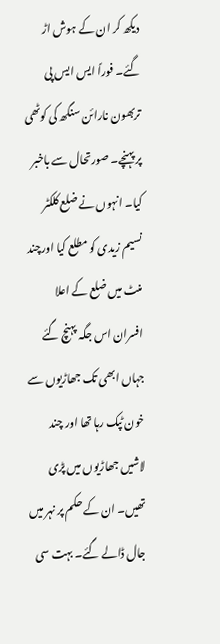دیکھ کر ان کے ہوش اڑ گئے۔ فوراً ایس ایس پی تربھون نارائن سنگھ کی کوٹھی پر پہنچے۔ صورتحال سے باخبر کیا۔ انہوں نے ضلع کلکٹر نسیم زیدی کو مطلع کیا اورچند منٹ میں ضلع کے اعلا افسران اس جگہ پہنچ گئے جہاں ابھی تک جھاڑیوں سے خون ٹپک رہا تھا اور چند لاشیں جھاڑیوں میں پڑی تھیں۔ ان کے حکم پر نہر میں جال ڈالے گئے۔ بہت سی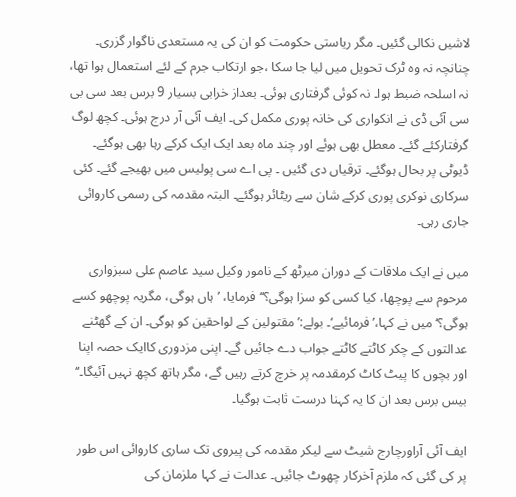لاشیں نکالی گئیں۔ مگر ریاستی حکومت کو ان کی یہ مستعدی ناگوار گزری۔ چنانچہ نہ وہ ٹرک تحویل میں لیا جا سکا ،جو ارتکاب جرم کے لئے استعمال ہوا تھا، نہ اسلحہ ضبط ہوا۔ نہ کوئی گرفتاری ہوئی۔ بعداز خرابی بسیار 9 برس بعد سی بی سی آئی ڈی نے انکواری کی خانہ پوری مکمل کی۔ ایف آئی آر درج ہوئی۔ کچھ لوگ گرفتارکئے گئے۔ معطل بھی ہوئے اور چند ماہ بعد ایک ایک کرکے رہا بھی ہوگئے۔ ڈیوٹی پر بحال ہوگئے۔ ترقیاں دی گئیں ۔ پی اے سی پولیس میں بھیجے گئے۔ کئی سرکاری نوکری پوری کرکے شان سے ریٹائر ہوگئے۔ البتہ مقدمہ کی رسمی کاروائی جاری رہی۔

میں نے ایک ملاقات کے دوران میرٹھ کے نامور وکیل سید عاصم علی سبزواری مرحوم سے پوچھا، کیا کسی کو سزا ہوگی؟‘‘ فرمایا، ’ہاں ہوگی، مگریہ پوچھو کسے ہوگی؟‘ میں نے کہا،’ فرمائیے‘۔ بولے:’ مقتولین کے لواحقین کو ہوگی۔ ان کے گھٹنے عدالتوں کے چکر کاٹتے کاٹتے جواب دے جائیں گے۔ اپنی مزدوری کاایک حصہ اپنا اور بچوں کا پیٹ کاٹ کرمقدمہ پر خرچ کرتے رہیں گے، مگر ہاتھ کچھ نہیں آئیگا۔‘‘ بیس برس بعد ان کا یہ کہنا درست ثابت ہوگیا۔

ایف آئی آراورچارج شیٹ سے لیکر مقدمہ کی پیروی تک ساری کاروائی اس طور پر کی گئی کہ ملزم آخرکار چھوٹ جائیں۔ عدالت نے کہا ملزمان کی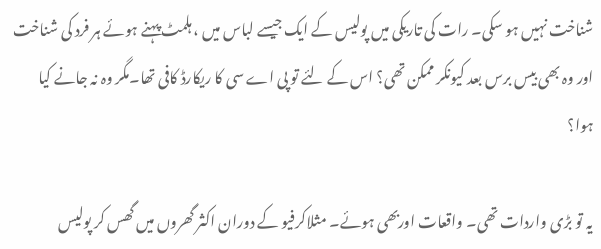شناخت نہیں ہو سکی۔ رات کی تاریکی میں پولیس کے ایک جیسے لباس میں ، ہلمٹ پہنے ہوئے ہر فرد کی شناخت اور وہ بھی بیس برس بعد کیونکر ممکن تھی؟ اس کے لئے تو پی اے سی کا ریکارڈ کافی تھا۔مگر وہ نہ جانے کیا ہوا؟

یہ تو بڑی واردات تھی۔ واقعات اوربھی ہوئے۔ مثلاکرفیو کے دوران اکثر گھروں میں گھس کر پولیس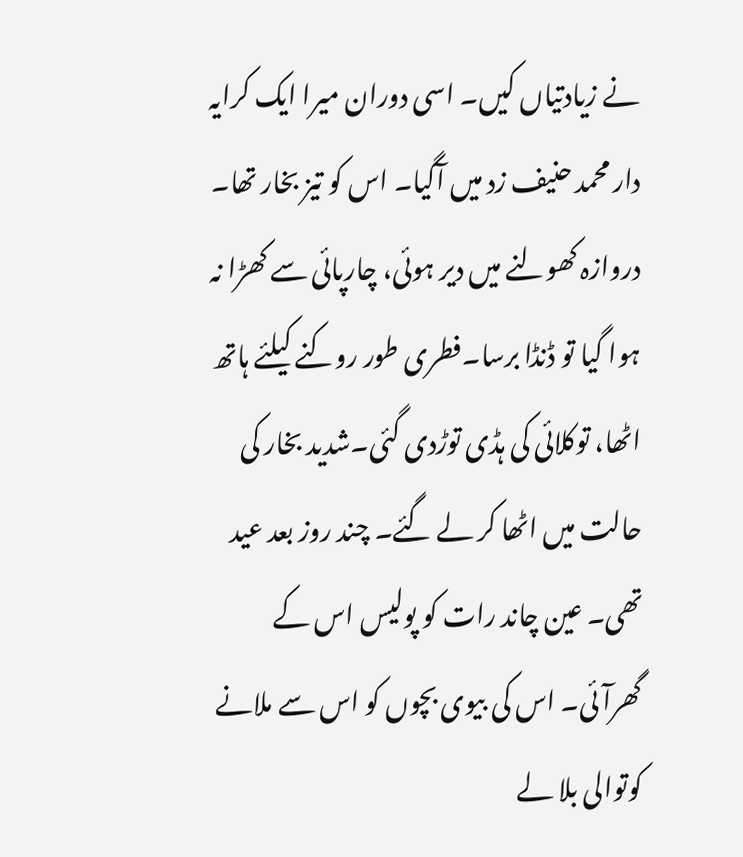نے زیادتیاں کیں۔ اسی دوران میرا ایک کرایہ دار محمد حنیف زد میں آگیا۔ اس کو تیز بخار تھا۔ دروازہ کھولنے میں دیر ہوئی، چارپائی سے کھڑا نہ ہوا گیا تو ڈنڈا برسا۔فطری طور روکنے کیلئے ہاتھ اٹھا، توکلائی کی ہڈی توڑدی گئی۔شدید بخار کی حالت میں اٹھا کر لے گئے۔ چند روز بعد عید تھی۔ عین چاند رات کو پولیس اس کے گھرآئی۔ اس کی بیوی بچوں کو اس سے ملانے کوتوالی بلا لے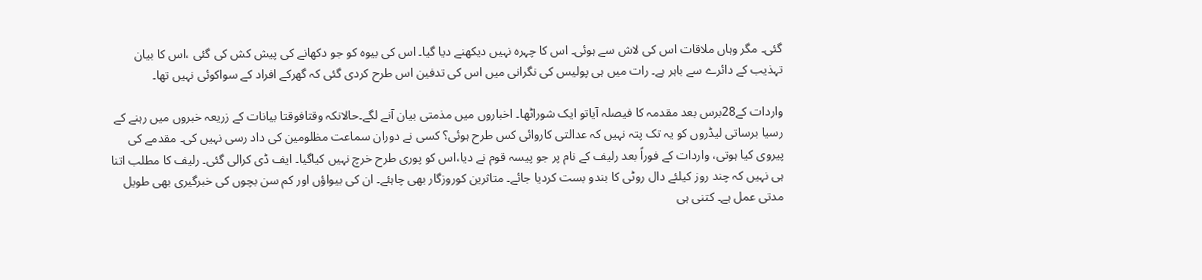گئی۔ مگر وہاں ملاقات اس کی لاش سے ہوئی۔ اس کا چہرہ نہیں دیکھنے دیا گیا۔ اس کی بیوہ کو جو دکھانے کی پیش کش کی گئی ،اس کا بیان تہذیب کے دائرے سے باہر ہے۔ رات میں ہی پولیس کی نگرانی میں اس کی تدفین اس طرح کردی گئی کہ گھرکے افراد کے سواکوئی نہیں تھا۔

واردات کے28برس بعد مقدمہ کا فیصلہ آیاتو ایک شوراٹھا۔ اخباروں میں مذمتی بیان آنے لگے۔حالانکہ وقتافوقتا بیانات کے زریعہ خبروں میں رہنے کے رسیا برساتی لیڈروں کو یہ تک پتہ نہیں کہ عدالتی کاروائی کس طرح ہوئی؟ کسی نے دوران سماعت مظلومین کی داد رسی نہیں کی۔ مقدمے کی پیروی کیا ہوتی، واردات کے فوراً بعد رلیف کے نام پر جو پیسہ قوم نے دیا،اس کو پوری طرح خرچ نہیں کیاگیا۔ ایف ڈی کرالی گئی۔ رلیف کا مطلب اتنا ہی نہیں کہ چند روز کیلئے دال روٹی کا بندو بست کردیا جائے۔ متاثرین کوروزگار بھی چاہئے۔ ان کی بیواؤں اور کم سن بچوں کی خبرگیری بھی طویل مدتی عمل ہے۔ کتنی ہی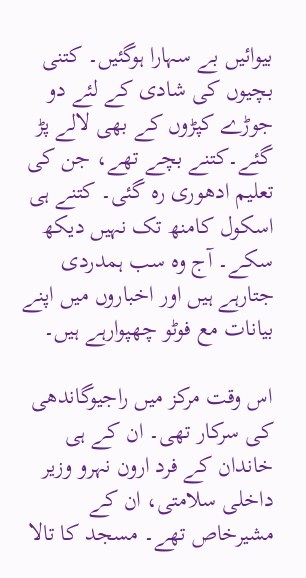بیوائیں بے سہارا ہوگئیں۔ کتنی بچیوں کی شادی کے لئے دو جوڑے کپڑوں کے بھی لالے پڑ گئے۔کتنے بچے تھے، جن کی تعلیم ادھوری رہ گئی۔ کتنے ہی اسکول کامنھ تک نہیں دیکھ سکے۔ آج وہ سب ہمدردی جتارہے ہیں اور اخباروں میں اپنے بیانات مع فوٹو چھپوارہے ہیں۔

اس وقت مرکز میں راجیوگاندھی کی سرکار تھی۔ ان کے ہی خاندان کے فرد ارون نہرو وزیر داخلی سلامتی، ان کے مشیرخاص تھے۔ مسجد کا تالا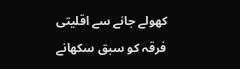کھولے جانے سے اقلیتی فرقہ کو سبق سکھانے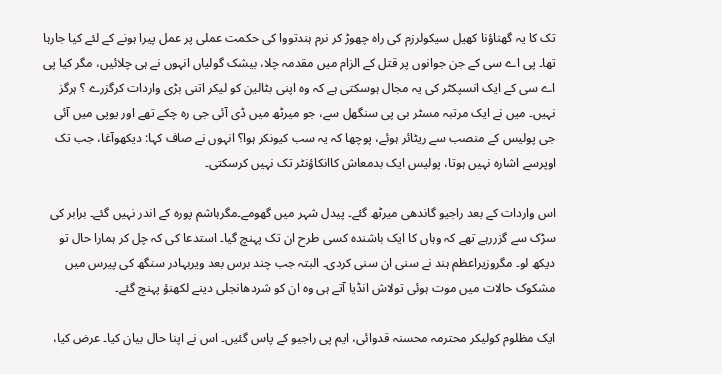تک کا یہ گھناؤنا کھیل سیکولرزم کی راہ چھوڑ کر نرم ہندتووا کی حکمت عملی پر عمل پیرا ہونے کے لئے کیا جارہا تھا۔ پی اے سی کے جن جوانوں پر قتل کے الزام میں مقدمہ چلا، بیشک گولیاں انہوں نے ہی چلائیں، مگر کیا پی اے سی کے ایک انسپکٹر کی یہ مجال ہوسکتی ہے کہ وہ اپنی بٹالین کو لیکر اتنی بڑی واردات کرگزرے ؟ ہرگز نہیں۔ میں نے ایک مرتبہ مسٹر بی پی سنگھل سے، جو میرٹھ میں ڈی آئی جی رہ چکے تھے اور یوپی میں آئی جی پولیس کے منصب سے ریٹائر ہوئے، پوچھا کہ یہ سب کیونکر ہوا؟ انہوں نے صاف کہا: دیکھوآغا، جب تک اوپرسے اشارہ نہیں ہوتا، پولیس ایک بدمعاش کاانکاؤنٹر تک نہیں کرسکتی۔

اس واردات کے بعد راجیو گاندھی میرٹھ گئے۔ پیدل شہر میں گھومے۔مگرہاشم پورہ کے اندر نہیں گئے۔ برابر کی سڑک سے گزررہے تھے کہ وہاں کا ایک باشندہ کسی طرح ان تک پہنچ گیا۔ استدعا کی کہ چل کر ہمارا حال تو دیکھ لو۔ مگروزیراعظم ہند نے سنی ان سنی کردی۔ البتہ جب چند برس بعد ویربہادر سنگھ کی پیرس میں مشکوک حالات میں موت ہوئی تولاش انڈیا آتے ہی وہ ان کو شردھانجلی دینے لکھنؤ پہنچ گئے۔

ایک مظلوم کولیکر محترمہ محسنہ قدوائی، ایم پی راجیو کے پاس گئیں۔ اس نے اپنا حال بیان کیا۔ عرض کیا،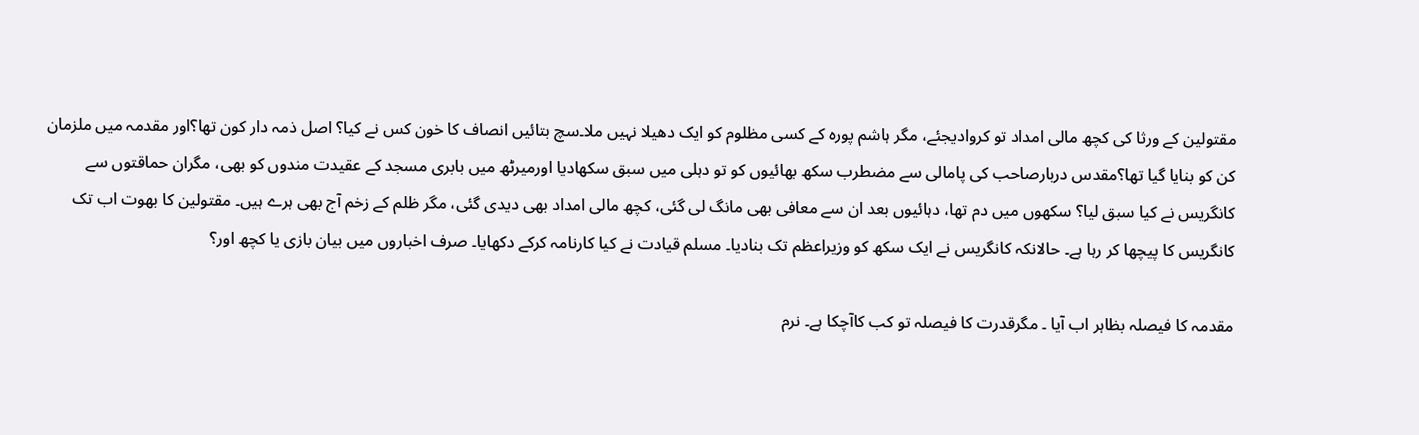مقتولین کے ورثا کی کچھ مالی امداد تو کروادیجئے، مگر ہاشم پورہ کے کسی مظلوم کو ایک دھیلا نہیں ملا۔سچ بتائیں انصاف کا خون کس نے کیا؟ اصل ذمہ دار کون تھا؟اور مقدمہ میں ملزمان کن کو بنایا گیا تھا؟مقدس دربارصاحب کی پامالی سے مضطرب سکھ بھائیوں کو تو دہلی میں سبق سکھادیا اورمیرٹھ میں بابری مسجد کے عقیدت مندوں کو بھی، مگران حماقتوں سے کانگریس نے کیا سبق لیا؟ سکھوں میں دم تھا، دہائیوں بعد ان سے معافی بھی مانگ لی گئی، کچھ مالی امداد بھی دیدی گئی، مگر ظلم کے زخم آج بھی ہرے ہیں۔ مقتولین کا بھوت اب تک کانگریس کا پیچھا کر رہا ہے۔ حالانکہ کانگریس نے ایک سکھ کو وزیراعظم تک بنادیا۔ مسلم قیادت نے کیا کارنامہ کرکے دکھایا۔ صرف اخباروں میں بیان بازی یا کچھ اور؟

مقدمہ کا فیصلہ بظاہر اب آیا ۔ مگرقدرت کا فیصلہ تو کب کاآچکا ہے۔ نرم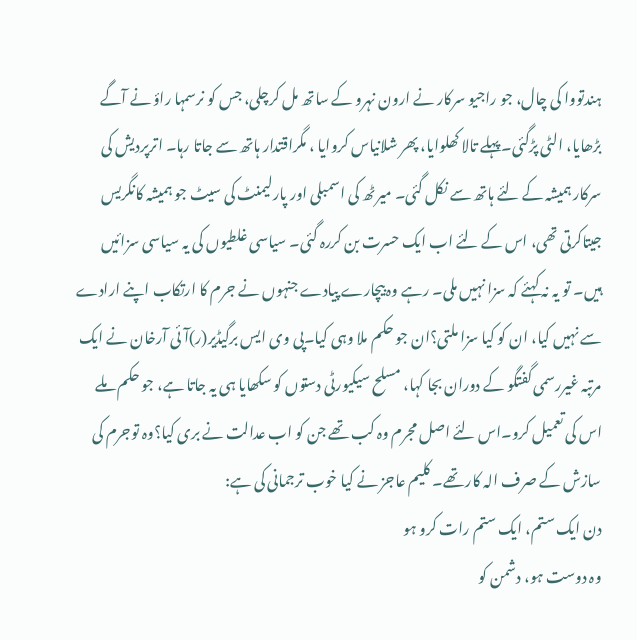ہندتووا کی چال، جو راجیو سرکار نے ارون نہرو کے ساتھ مل کرچلی، جس کو نرسمہا راؤ نے آگے بڑھایا، الٹی پڑگئی۔پہلے تالا کھلوایا، پھر شلانیاس کروایا ، مگراقتدار ہاتھ سے جاتا رہا۔ اترپردیش کی سرکار ہمیشہ کے لئے ہاتھ سے نکل گئی۔ میرٹھ کی اسمبلی اور پارلیمنٹ کی سیٹ جو ہمیشہ کانگریس جیتاکرتی تھی، اس کے لئے اب ایک حسرت بن کررہ گئی۔ سیاسی غلطیوں کی یہ سیاسی سزائیں ہیں۔ تو یہ نہ کہئے کہ سزا نہیں ملی۔ رہے وہ بیچارے پیادے جنہوں نے جرم کا ارتکاب اپنے ارادے سے نہیں کیا، ان کو کیا سزا ملتی؟ان جو حکم ملا وہی کیا۔پی وی ایس برگیڈیر(ر)آئی آرخان نے ایک مرتبہ غیررسمی گفتگو کے دوران بجا کہا، مسلح سیکیورٹی دستوں کو سکھایا ہی یہ جاتا ہے، جو حکم ملے اس کی تعمیل کرو۔اس لئے اصل مجرم وہ کب تھے جن کو اب عدالت نے بری کیا؟وہ توجرم کی سازش کے صرف الہ کار تھے۔ کلیم عاجز نے کیا خوب ترجمانی کی ہے:
دن ایک ستم، ایک ستم رات کرو ہو
وہ دوست ہو، دشمن کو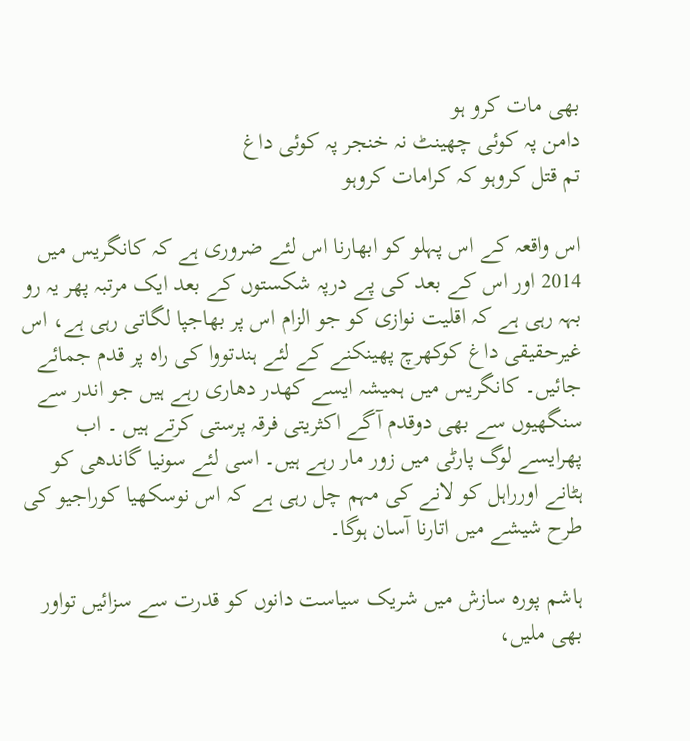بھی مات کرو ہو
دامن پہ کوئی چھینٹ نہ خنجر پہ کوئی داغ
تم قتل کروہو کہ کرامات کروہو

اس واقعہ کے اس پہلو کو ابھارنا اس لئے ضروری ہے کہ کانگریس میں 2014 اور اس کے بعد کی پے درپہ شکستوں کے بعد ایک مرتبہ پھر یہ رو بہہ رہی ہے کہ اقلیت نوازی کو جو الزام اس پر بھاجپا لگاتی رہی ہے، اس غیرحقیقی داغ کوکھرچ پھینکنے کے لئے ہندتووا کی راہ پر قدم جمائے جائیں۔ کانگریس میں ہمیشہ ایسے کھدر دھاری رہے ہیں جو اندر سے سنگھیوں سے بھی دوقدم آگے اکثریتی فرقہ پرستی کرتے ہیں ۔ اب پھرایسے لوگ پارٹی میں زور مار رہے ہیں۔ اسی لئے سونیا گاندھی کو ہٹانے اورراہل کو لانے کی مہم چل رہی ہے کہ اس نوسکھیا کوراجیو کی طرح شیشے میں اتارنا آسان ہوگا۔

ہاشم پورہ سازش میں شریک سیاست دانوں کو قدرت سے سزائیں تواور بھی ملیں،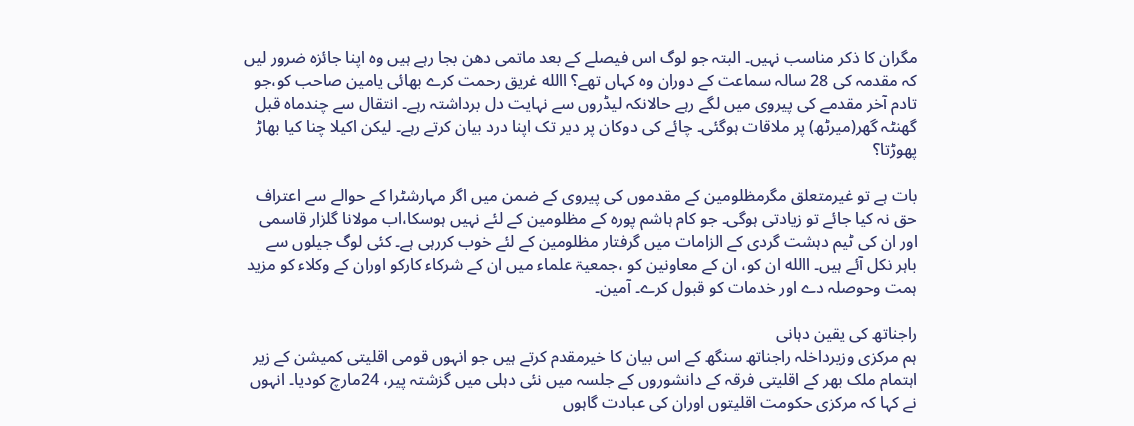مگران کا ذکر مناسب نہیں۔ البتہ جو لوگ اس فیصلے کے بعد ماتمی دھن بجا رہے ہیں وہ اپنا جائزہ ضرور لیں کہ مقدمہ کی 28 سالہ سماعت کے دوران وہ کہاں تھے؟ االله غریق رحمت کرے بھائی یامین صاحب کو،جو تادم آخر مقدمے کی پیروی میں لگے رہے حالانکہ لیڈروں سے نہایت دل برداشتہ رہے۔ انتقال سے چندماہ قبل گھنٹہ گھر(میرٹھ) پر ملاقات ہوگئی۔ چائے کی دوکان پر دیر تک اپنا درد بیان کرتے رہے۔ لیکن اکیلا چنا کیا بھاڑ پھوڑتا؟

بات ہے تو غیرمتعلق مگرمظلومین کے مقدموں کی پیروی کے ضمن میں اگر مہارشٹرا کے حوالے سے اعتراف حق نہ کیا جائے تو زیادتی ہوگی۔ جو کام ہاشم پورہ کے مظلومین کے لئے نہیں ہوسکا،اب مولانا گلزار قاسمی اور ان کی ٹیم دہشت گردی کے الزامات میں گرفتار مظلومین کے لئے خوب کررہی ہے۔ کئی لوگ جیلوں سے باہر نکل آئے ہیں۔ االله ان کو، ان کے معاونین کو ،جمعیۃ علماء میں ان کے شرکاء کارکو اوران کے وکلاء کو مزید ہمت وحوصلہ دے اور خدمات کو قبول کرے۔ آمین۔

راجناتھ کی یقین دہانی
ہم مرکزی وزیرداخلہ راجناتھ سنگھ کے اس بیان کا خیرمقدم کرتے ہیں جو انہوں قومی اقلیتی کمیشن کے زیر اہتمام ملک بھر کے اقلیتی فرقہ کے دانشوروں کے جلسہ میں نئی دہلی میں گزشتہ پیر، 24مارچ کودیا۔ انہوں نے کہا کہ مرکزی حکومت اقلیتوں اوران کی عبادت گاہوں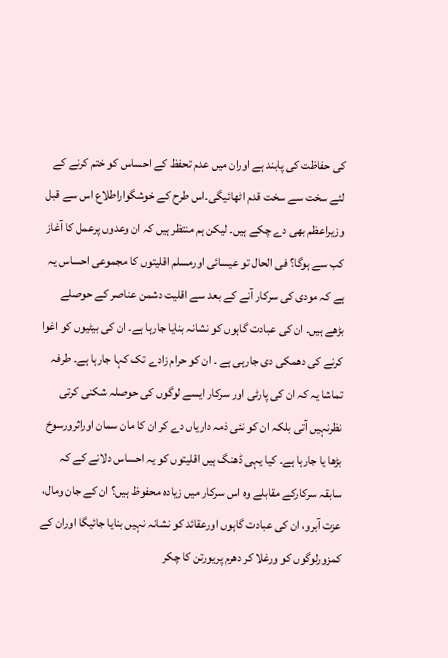کی حفاظت کی پابند ہے اوران میں عدم تحفظ کے احساس کو ختم کرنے کے لئے سخت سے سخت قدم اٹھائیگی۔اس طرح کے خوشگواراطلاع اس سے قبل وزیراعظم بھی دے چکے ہیں۔ لیکن ہم منتظر ہیں کہ ان وعدوں پرعمل کا آغاز کب سے ہوگا؟ فی الحال تو عیسائی اورمسلم اقلیتوں کا مجموعی احساس یہ ہے کہ مودی کی سرکار آنے کے بعد سے اقلیت دشمن عناصر کے حوصلے بڑھے ہیں۔ ان کی عبادت گاہوں کو نشانہ بنایا جارہا ہے۔ ان کی بیٹیوں کو اغوا کرنے کی دھمکی دی جارہی ہے ۔ ان کو حرام زادے تک کہا جارہا ہے۔ طرفہ تماشا یہ کہ ان کی پارٹی اور سرکار ایسے لوگوں کی حوصلہ شکنی کرتی نظرنہیں آتی بلکہ ان کو نئی ذمہ داریاں دے کر ان کا مان سمان اوراثرورسوخ بڑھا یا جارہا ہے۔ کیا یہی ڈھنگ ہیں اقلیتوں کو یہ احساس دلانے کے کہ سابقہ سرکارکے مقابلے وہ اس سرکار میں زیادہ محفوظ ہیں؟ ان کے جان ومال، عزت آبرو، ان کی عبادت گاہوں اورعقائد کو نشانہ نہیں بنایا جائیگا اوران کے کمزورلوگوں کو ورغلا کر دھرم پریورتن کا چکر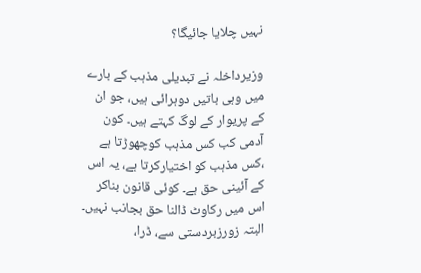نہیں چلایا جائیگا؟

وزیرداخلہ نے تبدیلی مذہب کے بارے میں وہی باتیں دوہرائی ہیں، جو ان کے پریوار کے لوگ کہتے ہیں۔ کون آدمی کب کس مذہب کوچھوڑتا ہے ،کس مذہب کو اختیارکرتا ہے، یہ اس کے آئینی حق ہے۔ کوئی قانون بناکر اس میں رکاوٹ ڈالنا حق بجانب نہیں۔ البتہ زورزبردستی سے، ڈرا،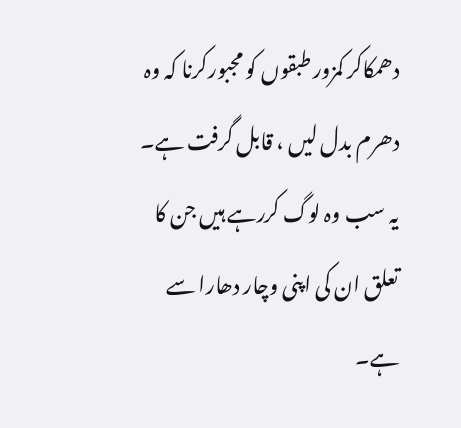دھمکاکر کمزور طبقوں کو مجبورکرنا کہ وہ دھرم بدل لیں ، قابل گرفت ہے۔ یہ سب وہ لوگ کررہے ہیں جن کا تعلق ان کی اپنی وچار دھارا سے ہے۔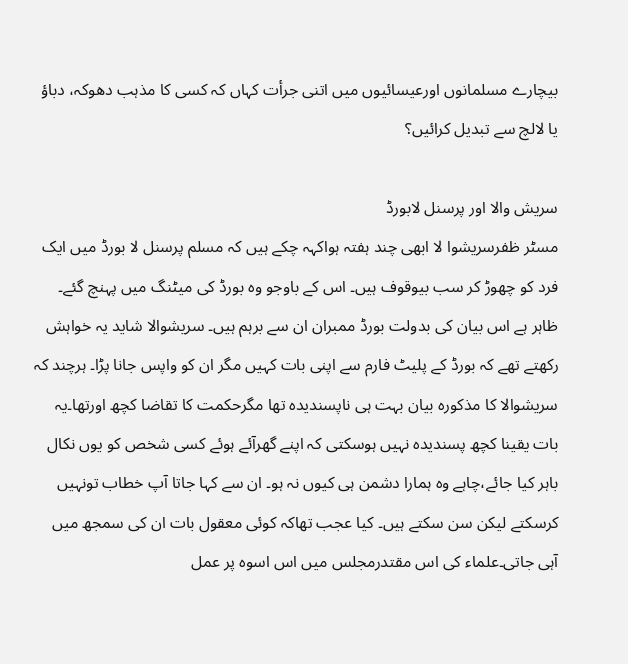بیچارے مسلمانوں اورعیسائیوں میں اتنی جرأت کہاں کہ کسی کا مذہب دھوکہ، دباؤ یا لالچ سے تبدیل کرائیں؟

سریش والا اور پرسنل لابورڈ
مسٹر ظفرسریشوا لا ابھی چند ہفتہ ہواکہہ چکے ہیں کہ مسلم پرسنل لا بورڈ میں ایک فرد کو چھوڑ کر سب بیوقوف ہیں۔ اس کے باوجو وہ بورڈ کی میٹنگ میں پہنچ گئے۔ ظاہر ہے اس بیان کی بدولت بورڈ ممبران ان سے برہم ہیں۔ سریشوالا شاید یہ خواہش رکھتے تھے کہ بورڈ کے پلیٹ فارم سے اپنی بات کہیں مگر ان کو واپس جانا پڑا۔ ہرچند کہ سریشوالا کا مذکورہ بیان بہت ہی ناپسندیدہ تھا مگرحکمت کا تقاضا کچھ اورتھا۔یہ بات یقینا کچھ پسندیدہ نہیں ہوسکتی کہ اپنے گھرآئے ہوئے کسی شخص کو یوں نکال باہر کیا جائے،چاہے وہ ہمارا دشمن ہی کیوں نہ ہو۔ ان سے کہا جاتا آپ خطاب تونہیں کرسکتے لیکن سن سکتے ہیں۔ کیا عجب تھاکہ کوئی معقول بات ان کی سمجھ میں آہی جاتی۔علماء کی اس مقتدرمجلس میں اس اسوہ پر عمل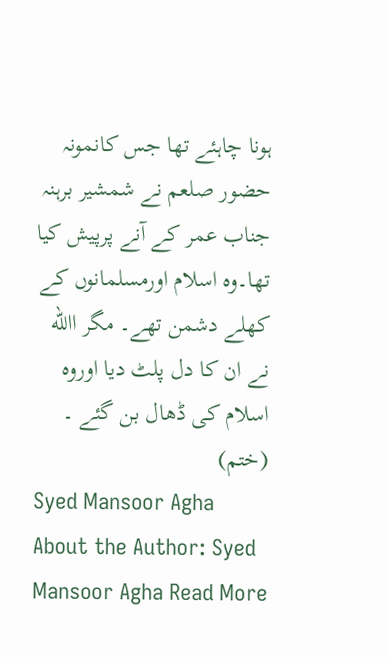ہونا چاہئے تھا جس کانمونہ حضور صلعم نے شمشیر برہنہ جناب عمر کے آنے پرپیش کیا تھا۔وہ اسلام اورمسلمانوں کے کھلے دشمن تھے۔ مگر االله نے ان کا دل پلٹ دیا اوروہ اسلام کی ڈھال بن گئے ۔ (ختم)
Syed Mansoor Agha
About the Author: Syed Mansoor Agha Read More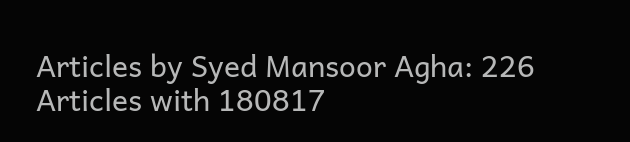Articles by Syed Mansoor Agha: 226 Articles with 180817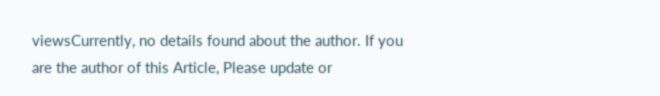viewsCurrently, no details found about the author. If you are the author of this Article, Please update or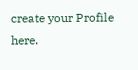create your Profile here.